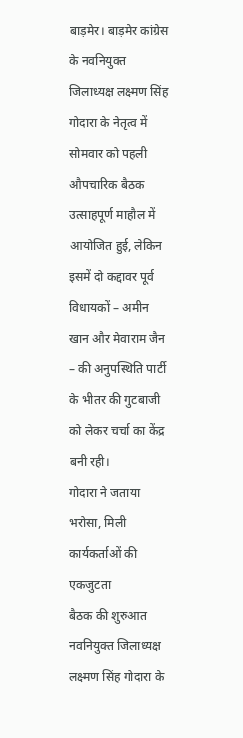बाड़मेर। बाड़मेर कांग्रेस के नवनियुक्त जिलाध्यक्ष लक्ष्मण सिंह गोदारा के नेतृत्व में सोमवार को पहली औपचारिक बैठक उत्साहपूर्ण माहौल में आयोजित हुई, लेकिन इसमें दो कद्दावर पूर्व विधायकों – अमीन खान और मेवाराम जैन – की अनुपस्थिति पार्टी के भीतर की गुटबाजी को लेकर चर्चा का केंद्र बनी रही।
गोदारा ने जताया भरोसा, मिली कार्यकर्ताओं की एकजुटता
बैठक की शुरुआत नवनियुक्त जिलाध्यक्ष लक्ष्मण सिंह गोदारा के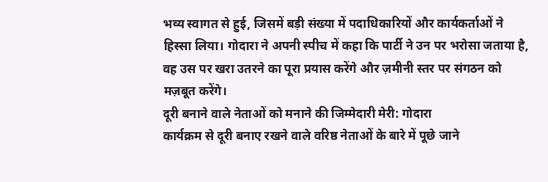भव्य स्वागत से हुई, जिसमें बड़ी संख्या में पदाधिकारियों और कार्यकर्ताओं ने हिस्सा लिया। गोदारा ने अपनी स्पीच में कहा कि पार्टी ने उन पर भरोसा जताया है, वह उस पर खरा उतरने का पूरा प्रयास करेंगे और ज़मीनी स्तर पर संगठन को मज़बूत करेंगे।
दूरी बनाने वाले नेताओं को मनाने की जिम्मेदारी मेरी: गोदारा
कार्यक्रम से दूरी बनाए रखने वाले वरिष्ठ नेताओं के बारे में पूछे जाने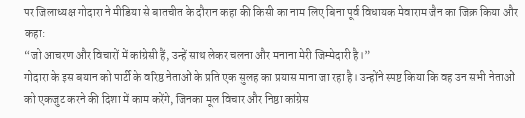पर जिलाध्यक्ष गोदारा ने मीडिया से बातचीत के दौरान कहा की किसी का नाम लिए बिना पूर्व विधायक मेवाराम जैन का जिक्र किया और कहा:
“जो आचरण और विचारों में कांग्रेसी हैं, उन्हें साथ लेकर चलना और मनाना मेरी जिम्मेदारी है।”
गोदारा के इस बयान को पार्टी के वरिष्ठ नेताओं के प्रति एक सुलह का प्रयास माना जा रहा है। उन्होंने स्पष्ट किया कि वह उन सभी नेताओं को एकजुट करने की दिशा में काम करेंगे, जिनका मूल विचार और निष्ठा कांग्रेस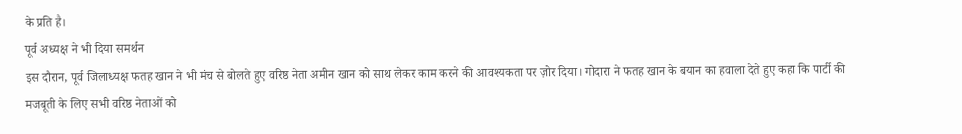के प्रति है।
पूर्व अध्यक्ष ने भी दिया समर्थन
इस दौरान, पूर्व जिलाध्यक्ष फतह खान ने भी मंच से बोलते हुए वरिष्ठ नेता अमीन खान को साथ लेकर काम करने की आवश्यकता पर ज़ोर दिया। गोदारा ने फतह खान के बयान का हवाला देते हुए कहा कि पार्टी की मजबूती के लिए सभी वरिष्ठ नेताओं को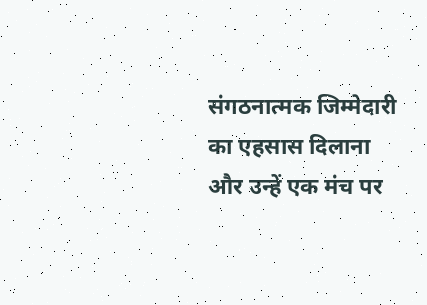संगठनात्मक जिम्मेदारी का एहसास दिलाना और उन्हें एक मंच पर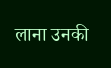लाना उनकी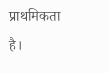प्राथमिकता है।